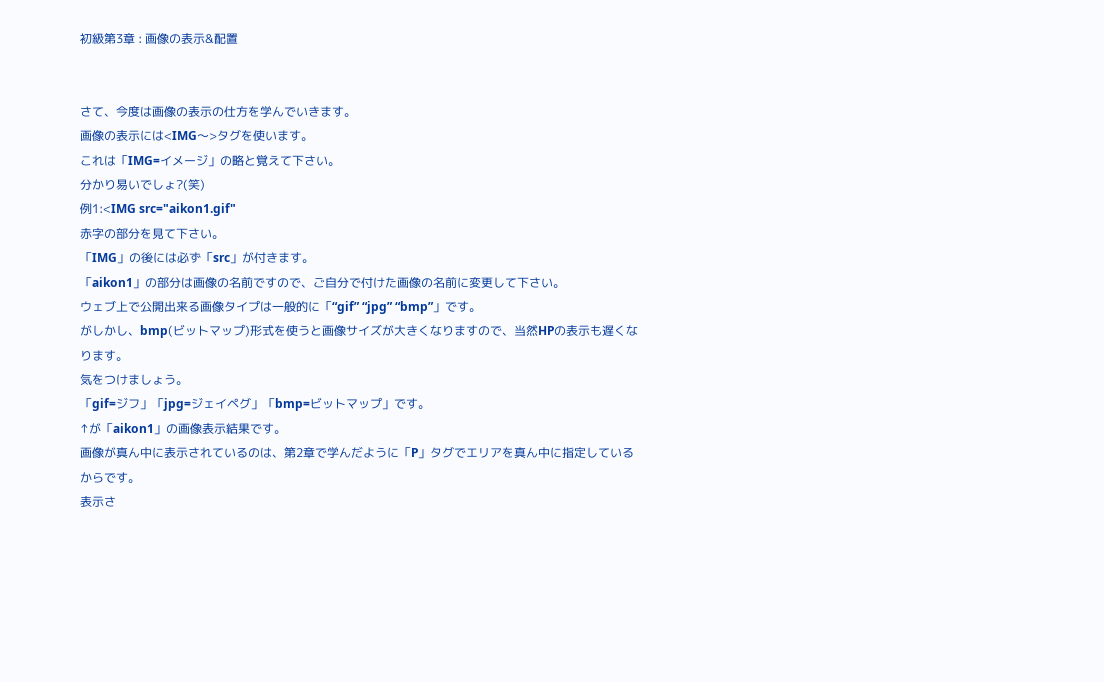初級第3章 : 画像の表示&配置


さて、今度は画像の表示の仕方を学んでいきます。
画像の表示には<IMG〜>タグを使います。
これは「IMG=イメージ」の略と覚えて下さい。
分かり易いでしょ?(笑)
例1:<IMG src="aikon1.gif"
赤字の部分を見て下さい。
「IMG」の後には必ず「src」が付きます。
「aikon1」の部分は画像の名前ですので、ご自分で付けた画像の名前に変更して下さい。
ウェブ上で公開出来る画像タイプは一般的に「“gif” “jpg” “bmp”」です。
がしかし、bmp(ビットマップ)形式を使うと画像サイズが大きくなりますので、当然HPの表示も遅くなります。
気をつけましょう。
「gif=ジフ」「jpg=ジェイペグ」「bmp=ビットマップ」です。
↑が「aikon1」の画像表示結果です。
画像が真ん中に表示されているのは、第2章で学んだように「P」タグでエリアを真ん中に指定しているからです。
表示さ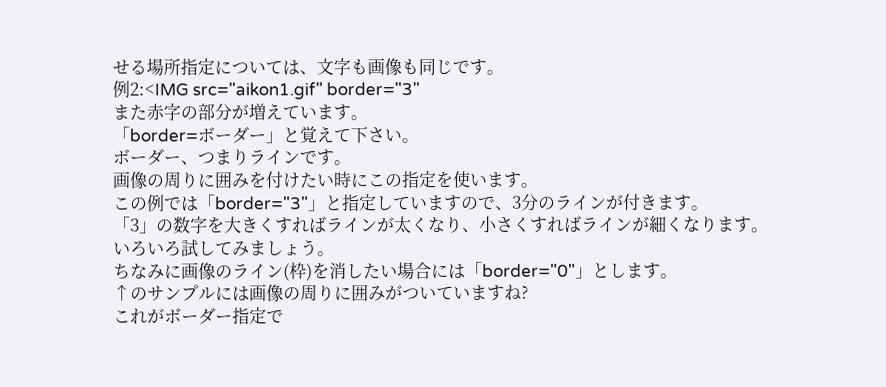せる場所指定については、文字も画像も同じです。
例2:<IMG src="aikon1.gif" border="3"
また赤字の部分が増えています。
「border=ボーダー」と覚えて下さい。
ボーダー、つまりラインです。
画像の周りに囲みを付けたい時にこの指定を使います。
この例では「border="3"」と指定していますので、3分のラインが付きます。
「3」の数字を大きくすればラインが太くなり、小さくすればラインが細くなります。
いろいろ試してみましょう。
ちなみに画像のライン(枠)を消したい場合には「border="0"」とします。
↑のサンプルには画像の周りに囲みがついていますね?
これがボーダー指定で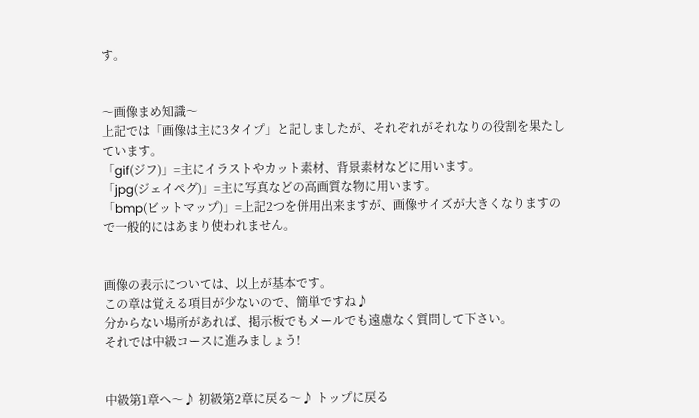す。


〜画像まめ知識〜
上記では「画像は主に3タイプ」と記しましたが、それぞれがそれなりの役割を果たしています。
「gif(ジフ)」=主にイラストやカット素材、背景素材などに用います。
「jpg(ジェイペグ)」=主に写真などの高画質な物に用います。
「bmp(ビットマップ)」=上記2つを併用出来ますが、画像サイズが大きくなりますので一般的にはあまり使われません。


画像の表示については、以上が基本です。
この章は覚える項目が少ないので、簡単ですね♪
分からない場所があれば、掲示板でもメールでも遠慮なく質問して下さい。
それでは中級コースに進みましょう!


中級第1章へ〜♪ 初級第2章に戻る〜♪ トップに戻る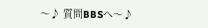〜♪ 質問BBSへ〜♪